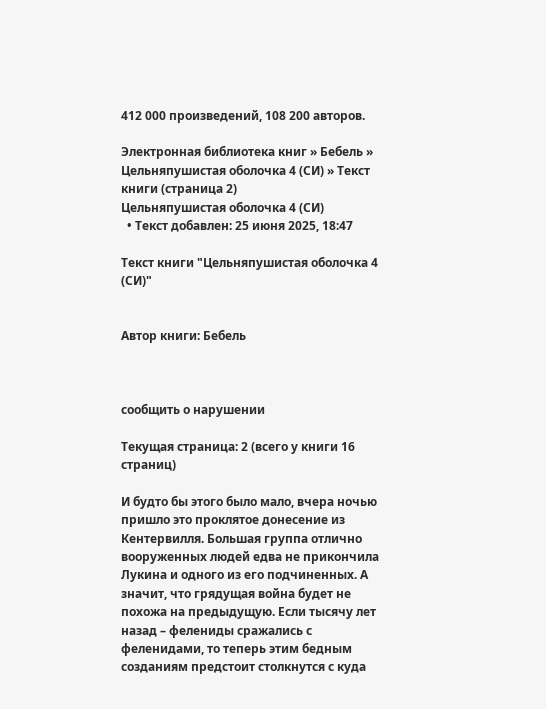412 000 произведений, 108 200 авторов.

Электронная библиотека книг » Бебель » Цельняпушистая оболочка 4 (СИ) » Текст книги (страница 2)
Цельняпушистая оболочка 4 (СИ)
  • Текст добавлен: 25 июня 2025, 18:47

Текст книги "Цельняпушистая оболочка 4 (СИ)"


Автор книги: Бебель



сообщить о нарушении

Текущая страница: 2 (всего у книги 16 страниц)

И будто бы этого было мало, вчера ночью пришло это проклятое донесение из Кентервилля. Большая группа отлично вооруженных людей едва не прикончила Лукина и одного из его подчиненных. А значит, что грядущая война будет не похожа на предыдущую. Если тысячу лет назад – фелениды сражались с феленидами, то теперь этим бедным созданиям предстоит столкнутся с куда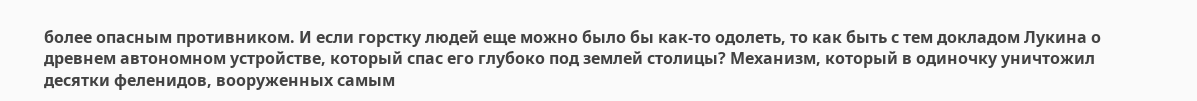более опасным противником. И если горстку людей еще можно было бы как-то одолеть, то как быть с тем докладом Лукина о древнем автономном устройстве, который спас его глубоко под землей столицы? Механизм, который в одиночку уничтожил десятки феленидов, вооруженных самым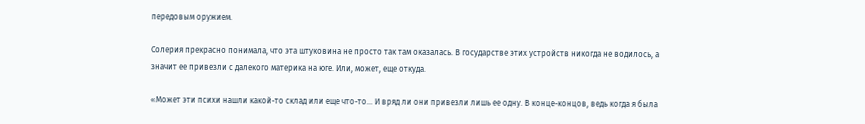передовым оружием.

Солерия прекрасно понимала, что эта штуковина не просто так там оказалась. В государстве этих устройств никогда не водилось, а значит ее привезли с далекого материка на юге. Или, может, еще откуда.

«Может эти психи нашли какой-то склад или еще что-то… И вряд ли они привезли лишь ее одну. В конце-концов, ведь когда я была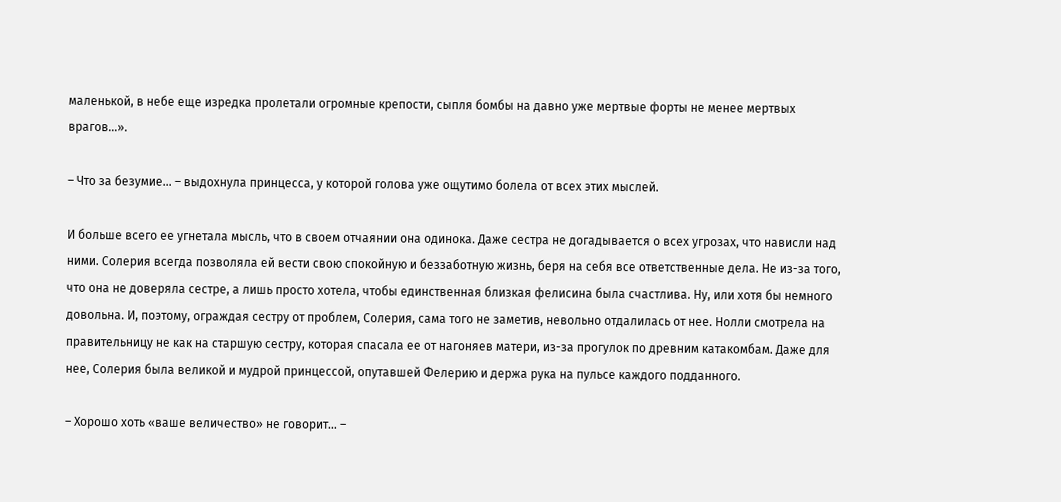маленькой, в небе еще изредка пролетали огромные крепости, сыпля бомбы на давно уже мертвые форты не менее мертвых врагов…».

– Что за безумие… – выдохнула принцесса, у которой голова уже ощутимо болела от всех этих мыслей.

И больше всего ее угнетала мысль, что в своем отчаянии она одинока. Даже сестра не догадывается о всех угрозах, что нависли над ними. Солерия всегда позволяла ей вести свою спокойную и беззаботную жизнь, беря на себя все ответственные дела. Не из-за того, что она не доверяла сестре, а лишь просто хотела, чтобы единственная близкая фелисина была счастлива. Ну, или хотя бы немного довольна. И, поэтому, ограждая сестру от проблем, Солерия, сама того не заметив, невольно отдалилась от нее. Нолли смотрела на правительницу не как на старшую сестру, которая спасала ее от нагоняев матери, из-за прогулок по древним катакомбам. Даже для нее, Солерия была великой и мудрой принцессой, опутавшей Фелерию и держа рука на пульсе каждого подданного.

– Хорошо хоть «ваше величество» не говорит… –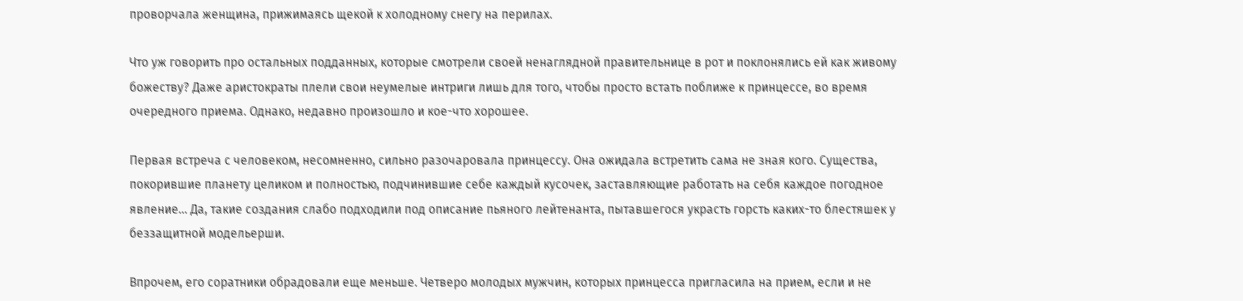проворчала женщина, прижимаясь щекой к холодному снегу на перилах.

Что уж говорить про остальных подданных, которые смотрели своей ненаглядной правительнице в рот и поклонялись ей как живому божеству? Даже аристократы плели свои неумелые интриги лишь для того, чтобы просто встать поближе к принцессе, во время очередного приема. Однако, недавно произошло и кое-что хорошее.

Первая встреча с человеком, несомненно, сильно разочаровала принцессу. Она ожидала встретить сама не зная кого. Существа, покорившие планету целиком и полностью, подчинившие себе каждый кусочек, заставляющие работать на себя каждое погодное явление… Да, такие создания слабо подходили под описание пьяного лейтенанта, пытавшегося украсть горсть каких-то блестяшек у беззащитной модельерши.

Впрочем, его соратники обрадовали еще меньше. Четверо молодых мужчин, которых принцесса пригласила на прием, если и не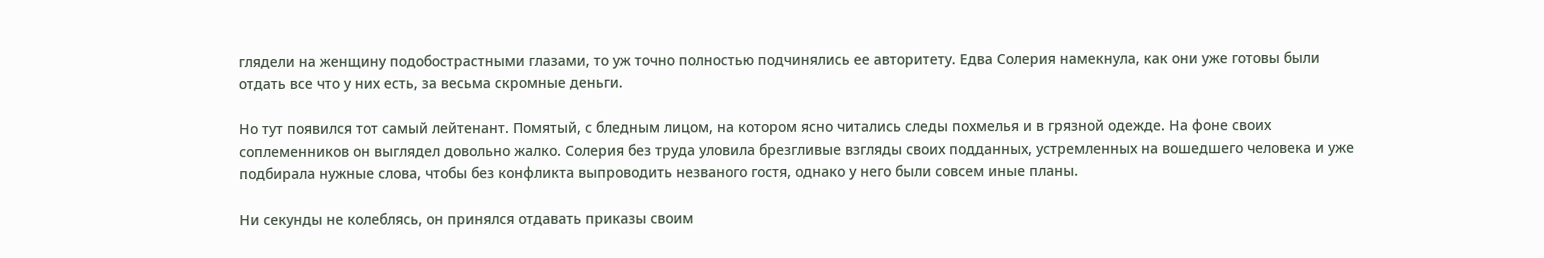глядели на женщину подобострастными глазами, то уж точно полностью подчинялись ее авторитету. Едва Солерия намекнула, как они уже готовы были отдать все что у них есть, за весьма скромные деньги.

Но тут появился тот самый лейтенант. Помятый, с бледным лицом, на котором ясно читались следы похмелья и в грязной одежде. На фоне своих соплеменников он выглядел довольно жалко. Солерия без труда уловила брезгливые взгляды своих подданных, устремленных на вошедшего человека и уже подбирала нужные слова, чтобы без конфликта выпроводить незваного гостя, однако у него были совсем иные планы.

Ни секунды не колеблясь, он принялся отдавать приказы своим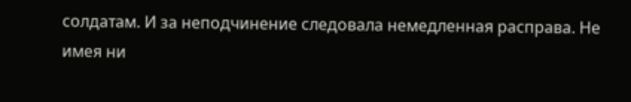солдатам. И за неподчинение следовала немедленная расправа. Не имея ни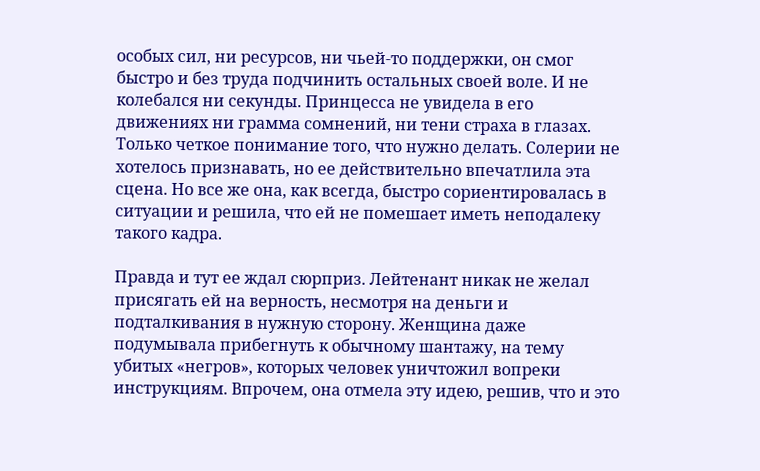особых сил, ни ресурсов, ни чьей-то поддержки, он смог быстро и без труда подчинить остальных своей воле. И не колебался ни секунды. Принцесса не увидела в его движениях ни грамма сомнений, ни тени страха в глазах. Только четкое понимание того, что нужно делать. Солерии не хотелось признавать, но ее действительно впечатлила эта сцена. Но все же она, как всегда, быстро сориентировалась в ситуации и решила, что ей не помешает иметь неподалеку такого кадра.

Правда и тут ее ждал сюрприз. Лейтенант никак не желал присягать ей на верность, несмотря на деньги и подталкивания в нужную сторону. Женщина даже подумывала прибегнуть к обычному шантажу, на тему убитых «негров», которых человек уничтожил вопреки инструкциям. Впрочем, она отмела эту идею, решив, что и это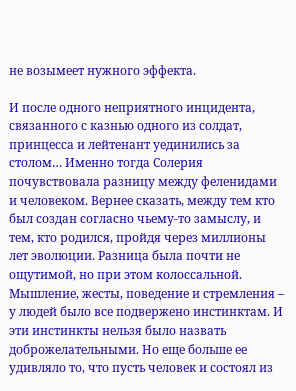не возымеет нужного эффекта.

И после одного неприятного инцидента, связанного с казнью одного из солдат, принцесса и лейтенант уединились за столом… Именно тогда Солерия почувствовала разницу между феленидами и человеком. Вернее сказать, между тем кто был создан согласно чьему-то замыслу, и тем, кто родился, пройдя через миллионы лет эволюции. Разница была почти не ощутимой, но при этом колоссальной. Мышление, жесты, поведение и стремления – у людей было все подвержено инстинктам. И эти инстинкты нельзя было назвать доброжелательными. Но еще больше ее удивляло то, что пусть человек и состоял из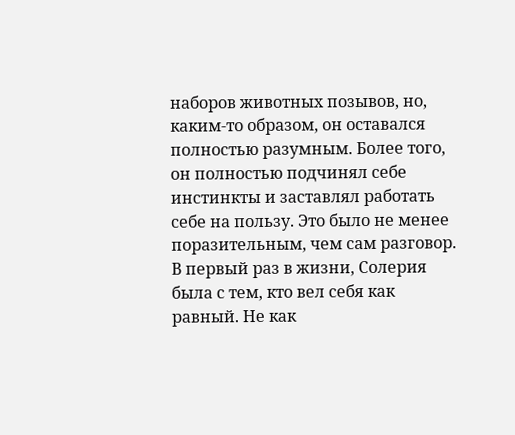наборов животных позывов, но, каким-то образом, он оставался полностью разумным. Более того, он полностью подчинял себе инстинкты и заставлял работать себе на пользу. Это было не менее поразительным, чем сам разговор. В первый раз в жизни, Солерия была с тем, кто вел себя как равный. Не как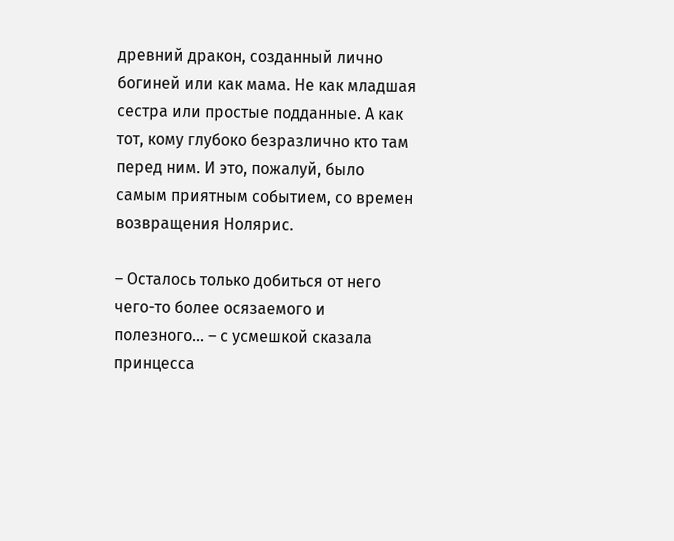древний дракон, созданный лично богиней или как мама. Не как младшая сестра или простые подданные. А как тот, кому глубоко безразлично кто там перед ним. И это, пожалуй, было самым приятным событием, со времен возвращения Нолярис.

– Осталось только добиться от него чего-то более осязаемого и полезного… – с усмешкой сказала принцесса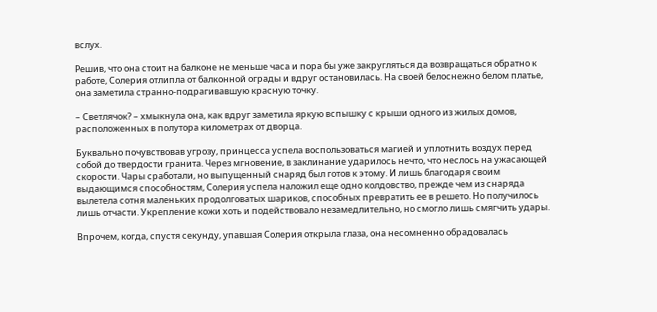вслух.

Решив, что она стоит на балконе не меньше часа и пора бы уже закругляться да возвращаться обратно к работе, Солерия отлипла от балконной ограды и вдруг остановилась. На своей белоснежно белом платье, она заметила странно-подрагивавшую красную точку.

– Светлячок? – хмыкнула она, как вдруг заметила яркую вспышку с крыши одного из жилых домов, расположенных в полутора километрах от дворца.

Буквально почувствовав угрозу, принцесса успела воспользоваться магией и уплотнить воздух перед собой до твердости гранита. Через мгновение, в заклинание ударилось нечто, что неслось на ужасающей скорости. Чары сработали, но выпущенный снаряд был готов к этому. И лишь благодаря своим выдающимся способностям, Солерия успела наложил еще одно колдовство, прежде чем из снаряда вылетела сотня маленьких продолговатых шариков, способных превратить ее в решето. Но получилось лишь отчасти. Укрепление кожи хоть и подействовало незамедлительно, но смогло лишь смягчить удары.

Впрочем, когда, спустя секунду, упавшая Солерия открыла глаза, она несомненно обрадовалась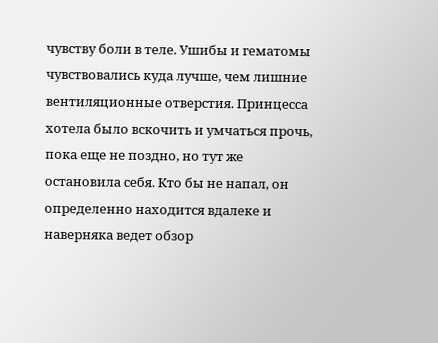чувству боли в теле. Ушибы и гематомы чувствовались куда лучше, чем лишние вентиляционные отверстия. Принцесса хотела было вскочить и умчаться прочь, пока еще не поздно, но тут же остановила себя. Кто бы не напал, он определенно находится вдалеке и наверняка ведет обзор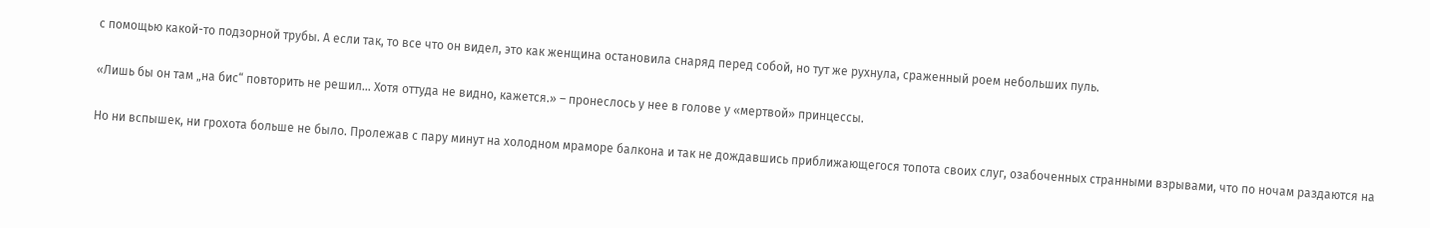с помощью какой-то подзорной трубы. А если так, то все что он видел, это как женщина остановила снаряд перед собой, но тут же рухнула, сраженный роем небольших пуль.

«Лишь бы он там „на бис“ повторить не решил… Хотя оттуда не видно, кажется.» – пронеслось у нее в голове у «мертвой» принцессы.

Но ни вспышек, ни грохота больше не было. Пролежав с пару минут на холодном мраморе балкона и так не дождавшись приближающегося топота своих слуг, озабоченных странными взрывами, что по ночам раздаются на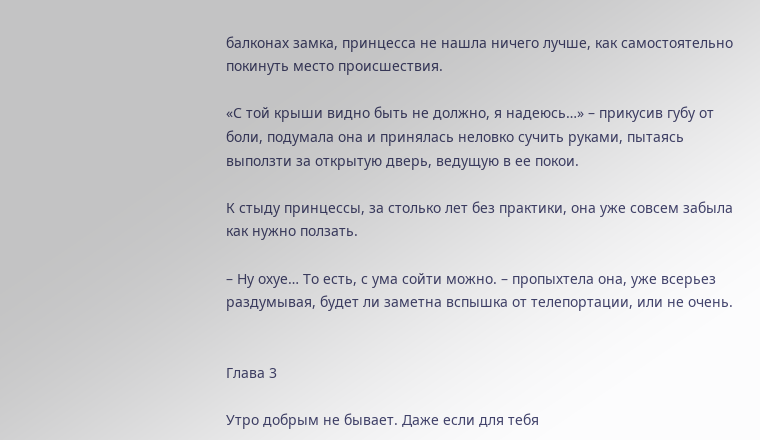балконах замка, принцесса не нашла ничего лучше, как самостоятельно покинуть место происшествия.

«С той крыши видно быть не должно, я надеюсь…» – прикусив губу от боли, подумала она и принялась неловко сучить руками, пытаясь выползти за открытую дверь, ведущую в ее покои.

К стыду принцессы, за столько лет без практики, она уже совсем забыла как нужно ползать.

– Ну охуе… То есть, с ума сойти можно. – пропыхтела она, уже всерьез раздумывая, будет ли заметна вспышка от телепортации, или не очень.


Глава 3

Утро добрым не бывает. Даже если для тебя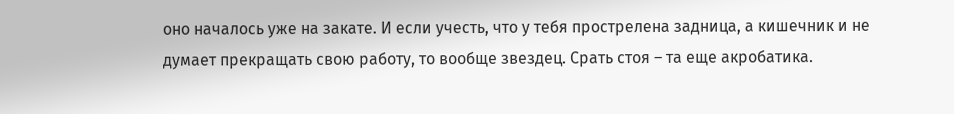оно началось уже на закате. И если учесть, что у тебя прострелена задница, а кишечник и не думает прекращать свою работу, то вообще звездец. Срать стоя – та еще акробатика.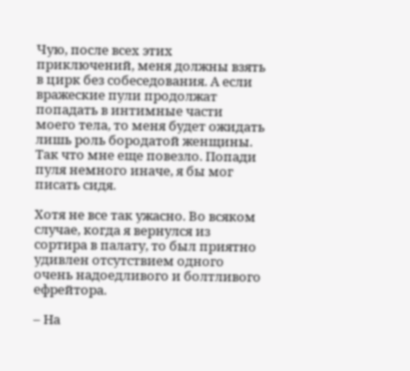Чую, после всех этих приключений, меня должны взять в цирк без собеседования. А если вражеские пули продолжат попадать в интимные части моего тела, то меня будет ожидать лишь роль бородатой женщины. Так что мне еще повезло. Попади пуля немного иначе, я бы мог писать сидя.

Хотя не все так ужасно. Во всяком случае, когда я вернулся из сортира в палату, то был приятно удивлен отсутствием одного очень надоедливого и болтливого ефрейтора.

– На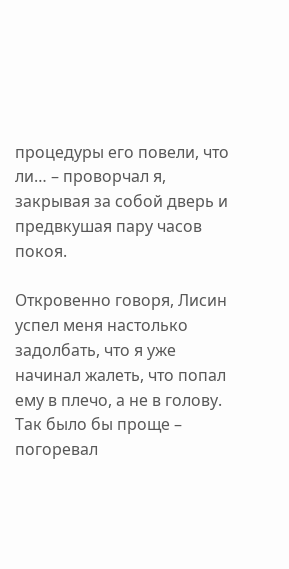процедуры его повели, что ли… – проворчал я, закрывая за собой дверь и предвкушая пару часов покоя.

Откровенно говоря, Лисин успел меня настолько задолбать, что я уже начинал жалеть, что попал ему в плечо, а не в голову. Так было бы проще – погоревал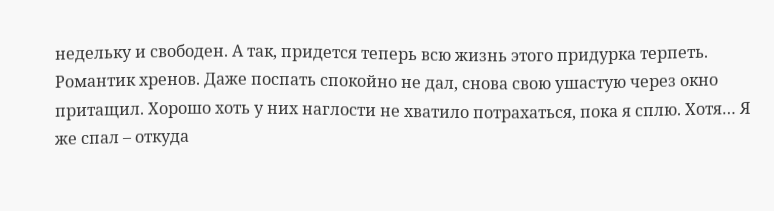недельку и свободен. А так, придется теперь всю жизнь этого придурка терпеть. Романтик хренов. Даже поспать спокойно не дал, снова свою ушастую через окно притащил. Хорошо хоть у них наглости не хватило потрахаться, пока я сплю. Хотя… Я же спал – откуда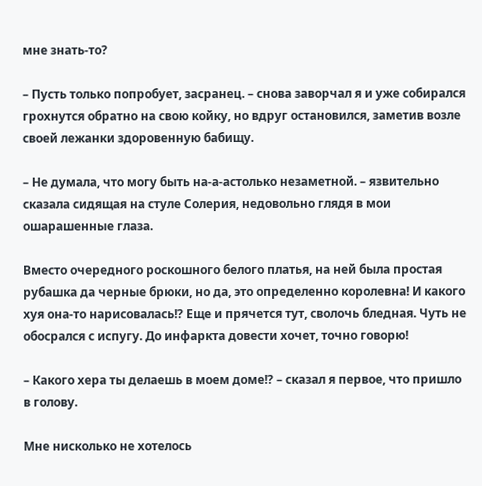мне знать-то?

– Пусть только попробует, засранец. – снова заворчал я и уже собирался грохнутся обратно на свою койку, но вдруг остановился, заметив возле своей лежанки здоровенную бабищу.

– Не думала, что могу быть на-а-астолько незаметной. – язвительно сказала сидящая на стуле Солерия, недовольно глядя в мои ошарашенные глаза.

Вместо очередного роскошного белого платья, на ней была простая рубашка да черные брюки, но да, это определенно королевна! И какого хуя она-то нарисовалась!? Еще и прячется тут, сволочь бледная. Чуть не обосрался с испугу. До инфаркта довести хочет, точно говорю!

– Какого хера ты делаешь в моем доме!? – сказал я первое, что пришло в голову.

Мне нисколько не хотелось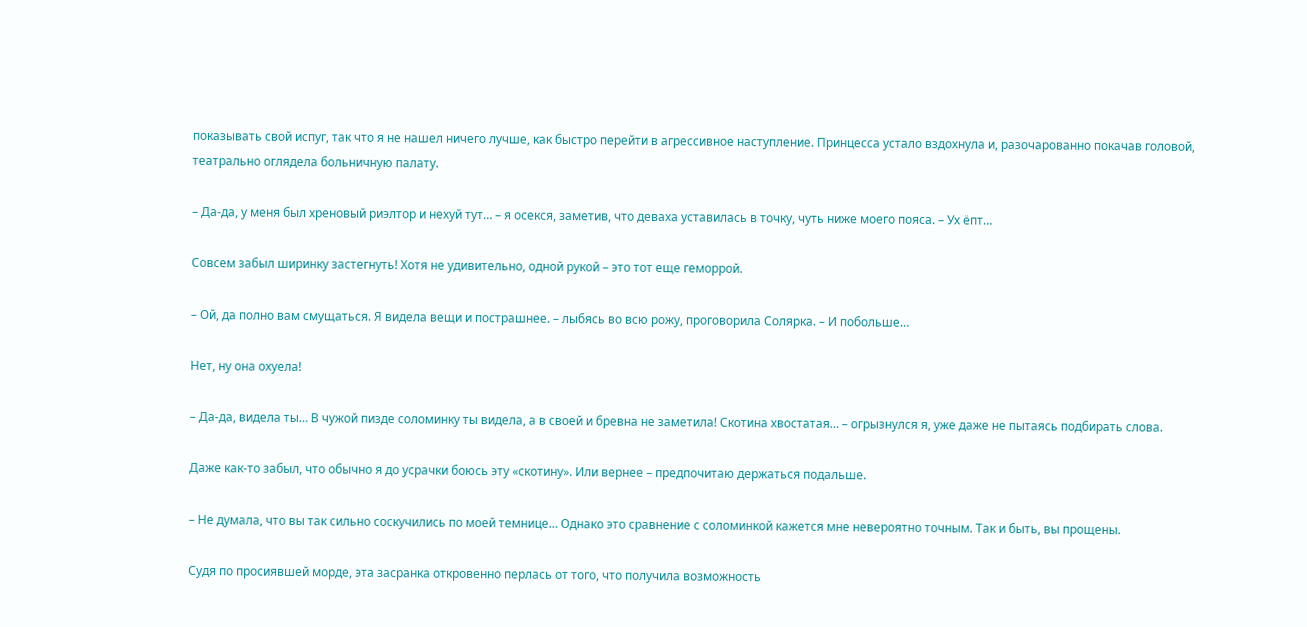показывать свой испуг, так что я не нашел ничего лучше, как быстро перейти в агрессивное наступление. Принцесса устало вздохнула и, разочарованно покачав головой, театрально оглядела больничную палату.

– Да-да, у меня был хреновый риэлтор и нехуй тут… – я осекся, заметив, что деваха уставилась в точку, чуть ниже моего пояса. – Ух ёпт…

Совсем забыл ширинку застегнуть! Хотя не удивительно, одной рукой – это тот еще геморрой.

– Ой, да полно вам смущаться. Я видела вещи и пострашнее. – лыбясь во всю рожу, проговорила Солярка. – И побольше…

Нет, ну она охуела!

– Да-да, видела ты… В чужой пизде соломинку ты видела, а в своей и бревна не заметила! Скотина хвостатая… – огрызнулся я, уже даже не пытаясь подбирать слова.

Даже как-то забыл, что обычно я до усрачки боюсь эту «скотину». Или вернее – предпочитаю держаться подальше.

– Не думала, что вы так сильно соскучились по моей темнице… Однако это сравнение с соломинкой кажется мне невероятно точным. Так и быть, вы прощены.

Судя по просиявшей морде, эта засранка откровенно перлась от того, что получила возможность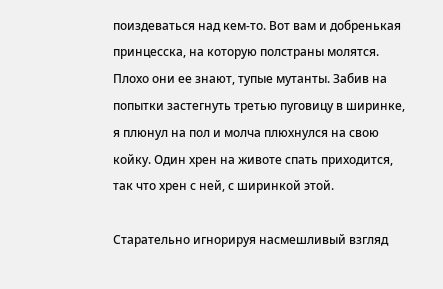поиздеваться над кем-то. Вот вам и добренькая принцесска, на которую полстраны молятся. Плохо они ее знают, тупые мутанты. Забив на попытки застегнуть третью пуговицу в ширинке, я плюнул на пол и молча плюхнулся на свою койку. Один хрен на животе спать приходится, так что хрен с ней, с ширинкой этой.

Старательно игнорируя насмешливый взгляд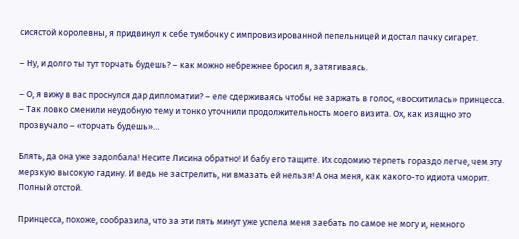сисястой королевны, я придвинул к себе тумбочку с импровизированной пепельницей и достал пачку сигарет.

– Ну, и долго ты тут торчать будешь? – как можно небрежнее бросил я, затягиваясь.

– О, я вижу в вас проснулся дар дипломатии? – еле сдерживаясь чтобы не заржать в голос, «восхитилась» принцесса. – Так ловко сменили неудобную тему и тонко уточнили продолжительность моего визита. Ох, как изящно это прозвучало – «торчать будешь»…

Блять, да она уже задолбала! Несите Лисина обратно! И бабу его тащите. Их содомию терпеть гораздо легче, чем эту мерзкую высокую гадину. И ведь не застрелить, ни вмазать ей нельзя! А она меня, как какого-то идиота чморит. Полный отстой.

Принцесса, похоже, сообразила, что за эти пять минут уже успела меня заебать по самое не могу и, немного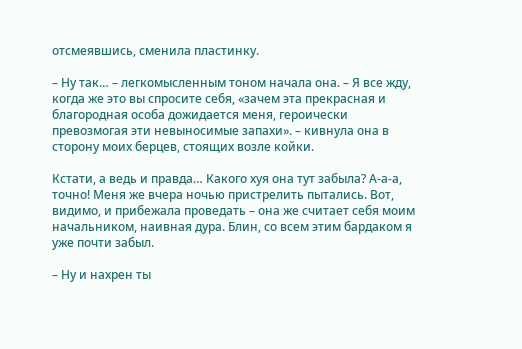отсмеявшись, сменила пластинку.

– Ну так… – легкомысленным тоном начала она. – Я все жду, когда же это вы спросите себя, «зачем эта прекрасная и благородная особа дожидается меня, героически превозмогая эти невыносимые запахи». – кивнула она в сторону моих берцев, стоящих возле койки.

Кстати, а ведь и правда… Какого хуя она тут забыла? А-а-а, точно! Меня же вчера ночью пристрелить пытались. Вот, видимо, и прибежала проведать – она же считает себя моим начальником, наивная дура. Блин, со всем этим бардаком я уже почти забыл.

– Ну и нахрен ты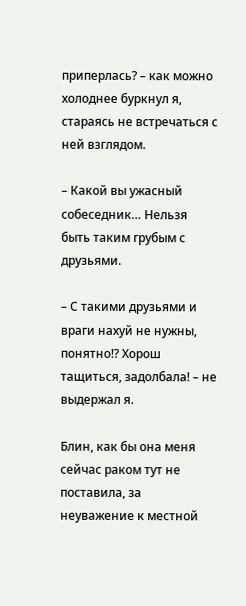приперлась? – как можно холоднее буркнул я, стараясь не встречаться с ней взглядом.

– Какой вы ужасный собеседник… Нельзя быть таким грубым с друзьями.

– С такими друзьями и враги нахуй не нужны, понятно!? Хорош тащиться, задолбала! – не выдержал я.

Блин, как бы она меня сейчас раком тут не поставила, за неуважение к местной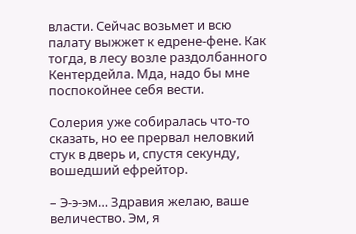власти. Сейчас возьмет и всю палату выжжет к едрене-фене. Как тогда, в лесу возле раздолбанного Кентердейла. Мда, надо бы мне поспокойнее себя вести.

Солерия уже собиралась что-то сказать, но ее прервал неловкий стук в дверь и, спустя секунду, вошедший ефрейтор.

– Э-э-эм… Здравия желаю, ваше величество. Эм, я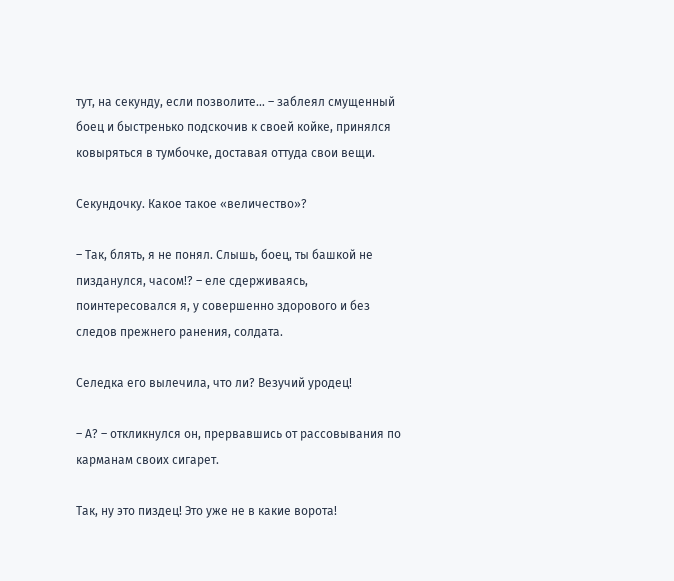тут, на секунду, если позволите… – заблеял смущенный боец и быстренько подскочив к своей койке, принялся ковыряться в тумбочке, доставая оттуда свои вещи.

Секундочку. Какое такое «величество»?

– Так, блять, я не понял. Слышь, боец, ты башкой не пизданулся, часом!? – еле сдерживаясь, поинтересовался я, у совершенно здорового и без следов прежнего ранения, солдата.

Селедка его вылечила, что ли? Везучий уродец!

– А? – откликнулся он, прервавшись от рассовывания по карманам своих сигарет.

Так, ну это пиздец! Это уже не в какие ворота!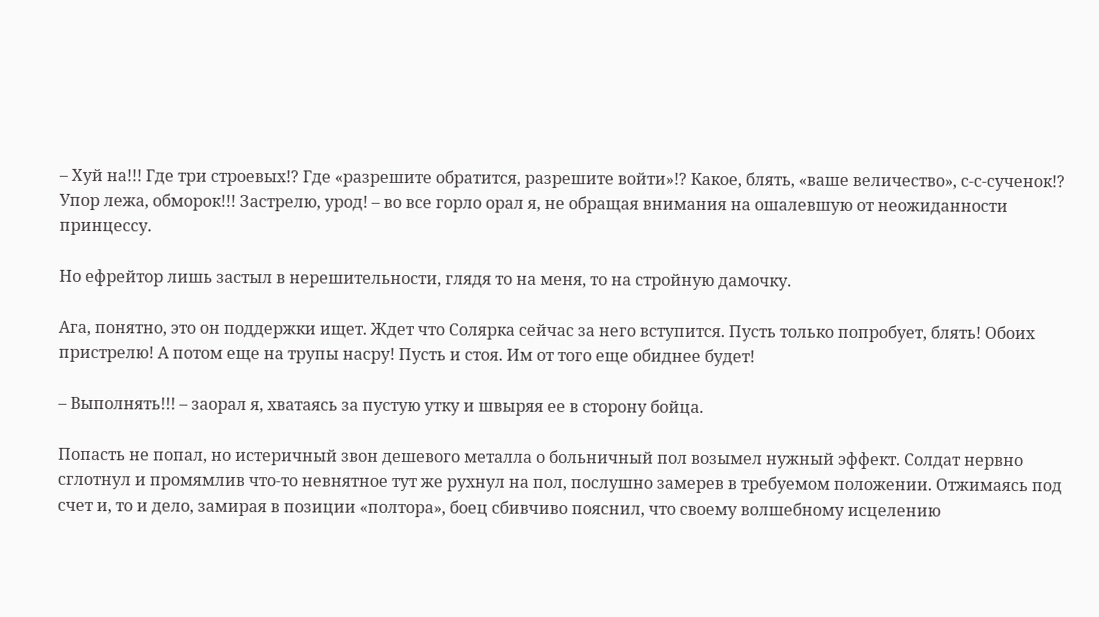– Хуй на!!! Где три строевых!? Где «разрешите обратится, разрешите войти»!? Какое, блять, «ваше величество», с-с-сученок!? Упор лежа, обморок!!! Застрелю, урод! – во все горло орал я, не обращая внимания на ошалевшую от неожиданности принцессу.

Но ефрейтор лишь застыл в нерешительности, глядя то на меня, то на стройную дамочку.

Ага, понятно, это он поддержки ищет. Ждет что Солярка сейчас за него вступится. Пусть только попробует, блять! Обоих пристрелю! А потом еще на трупы насру! Пусть и стоя. Им от того еще обиднее будет!

– Выполнять!!! – заорал я, хватаясь за пустую утку и швыряя ее в сторону бойца.

Попасть не попал, но истеричный звон дешевого металла о больничный пол возымел нужный эффект. Солдат нервно сглотнул и промямлив что-то невнятное тут же рухнул на пол, послушно замерев в требуемом положении. Отжимаясь под счет и, то и дело, замирая в позиции «полтора», боец сбивчиво пояснил, что своему волшебному исцелению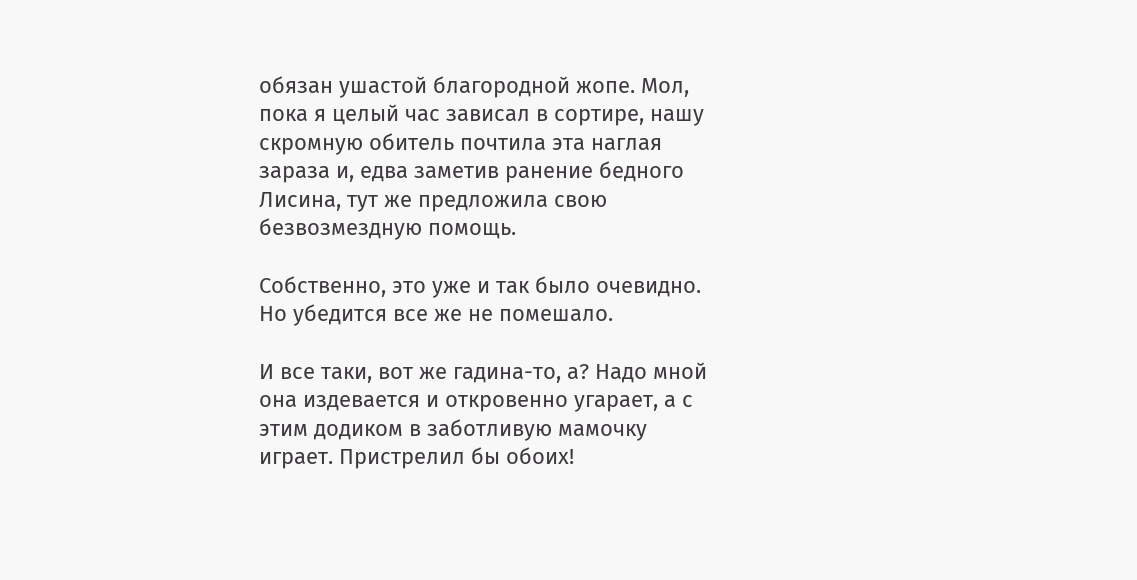обязан ушастой благородной жопе. Мол, пока я целый час зависал в сортире, нашу скромную обитель почтила эта наглая зараза и, едва заметив ранение бедного Лисина, тут же предложила свою безвозмездную помощь.

Собственно, это уже и так было очевидно. Но убедится все же не помешало.

И все таки, вот же гадина-то, а? Надо мной она издевается и откровенно угарает, а с этим додиком в заботливую мамочку играет. Пристрелил бы обоих!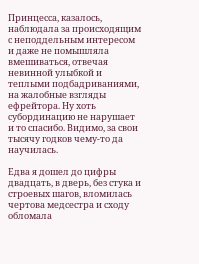Принцесса, казалось, наблюдала за происходящим с неподдельным интересом и даже не помышляла вмешиваться, отвечая невинной улыбкой и теплыми подбадриваниями, на жалобные взгляды ефрейтора. Ну хоть субординацию не нарушает и то спасибо. Видимо, за свои тысячу годков чему-то да научилась.

Едва я дошел до цифры двадцать, в дверь, без стука и строевых шагов, вломилась чертова медсестра и сходу обломала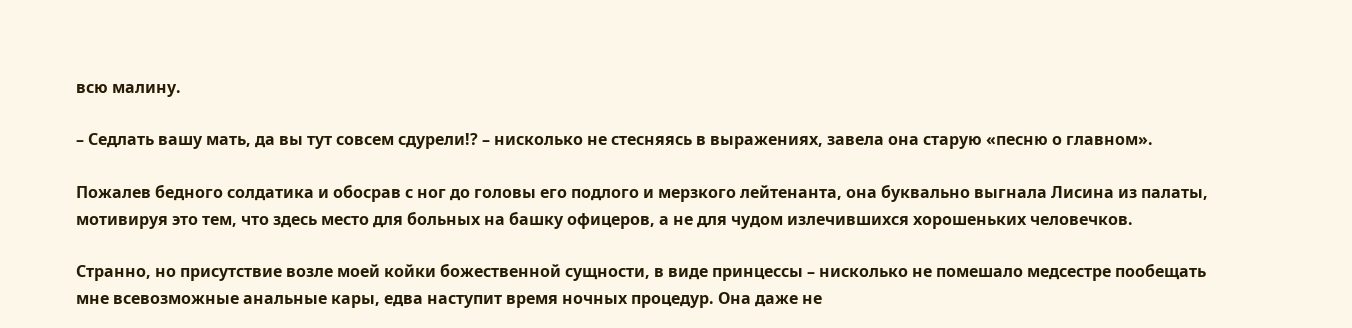всю малину.

– Седлать вашу мать, да вы тут совсем сдурели!? – нисколько не стесняясь в выражениях, завела она старую «песню о главном».

Пожалев бедного солдатика и обосрав с ног до головы его подлого и мерзкого лейтенанта, она буквально выгнала Лисина из палаты, мотивируя это тем, что здесь место для больных на башку офицеров, а не для чудом излечившихся хорошеньких человечков.

Странно, но присутствие возле моей койки божественной сущности, в виде принцессы – нисколько не помешало медсестре пообещать мне всевозможные анальные кары, едва наступит время ночных процедур. Она даже не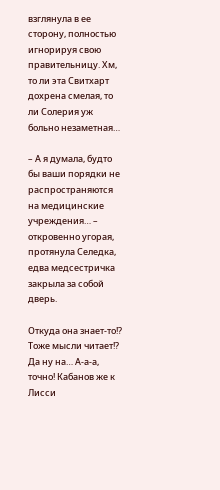взглянула в ее сторону, полностью игнорируя свою правительницу. Хм, то ли эта Свитхарт дохрена смелая, то ли Солерия уж больно незаметная…

– А я думала, будто бы ваши порядки не распространяются на медицинские учреждения… – откровенно угорая, протянула Селедка, едва медсестричка закрыла за собой дверь.

Откуда она знает-то!? Тоже мысли читает!? Да ну на… А-а-а, точно! Кабанов же к Лисси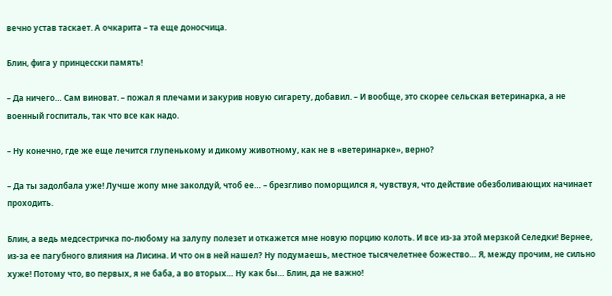вечно устав таскает. А очкарита – та еще доносчица.

Блин, фига у принцесски память!

– Да ничего… Сам виноват. – пожал я плечами и закурив новую сигарету, добавил. – И вообще, это скорее сельская ветеринарка, а не военный госпиталь, так что все как надо.

– Ну конечно, где же еще лечится глупенькому и дикому животному, как не в «ветеринарке», верно?

– Да ты задолбала уже! Лучше жопу мне заколдуй, чтоб ее… – брезгливо поморщился я, чувствуя, что действие обезболивающих начинает проходить.

Блин, а ведь медсестричка по-любому на залупу полезет и откажется мне новую порцию колоть. И все из-за этой мерзкой Селедки! Вернее, из-за ее пагубного влияния на Лисина. И что он в ней нашел? Ну подумаешь, местное тысячелетнее божество… Я, между прочим, не сильно хуже! Потому что, во первых, я не баба, а во вторых… Ну как бы… Блин, да не важно!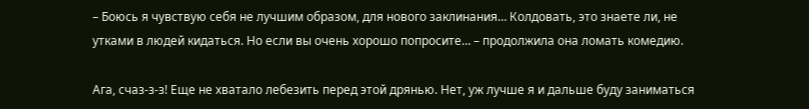– Боюсь я чувствую себя не лучшим образом, для нового заклинания… Колдовать, это знаете ли, не утками в людей кидаться. Но если вы очень хорошо попросите… – продолжила она ломать комедию.

Ага, счаз-з-з! Еще не хватало лебезить перед этой дрянью. Нет, уж лучше я и дальше буду заниматься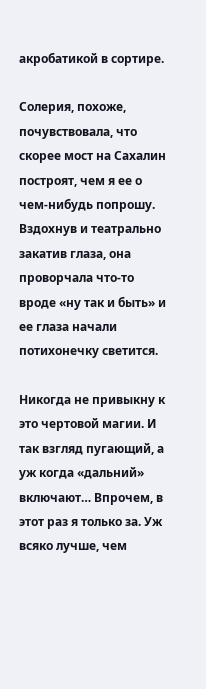акробатикой в сортире.

Солерия, похоже, почувствовала, что скорее мост на Сахалин построят, чем я ее о чем-нибудь попрошу. Вздохнув и театрально закатив глаза, она проворчала что-то вроде «ну так и быть» и ее глаза начали потихонечку светится.

Никогда не привыкну к это чертовой магии. И так взгляд пугающий, а уж когда «дальний» включают… Впрочем, в этот раз я только за. Уж всяко лучше, чем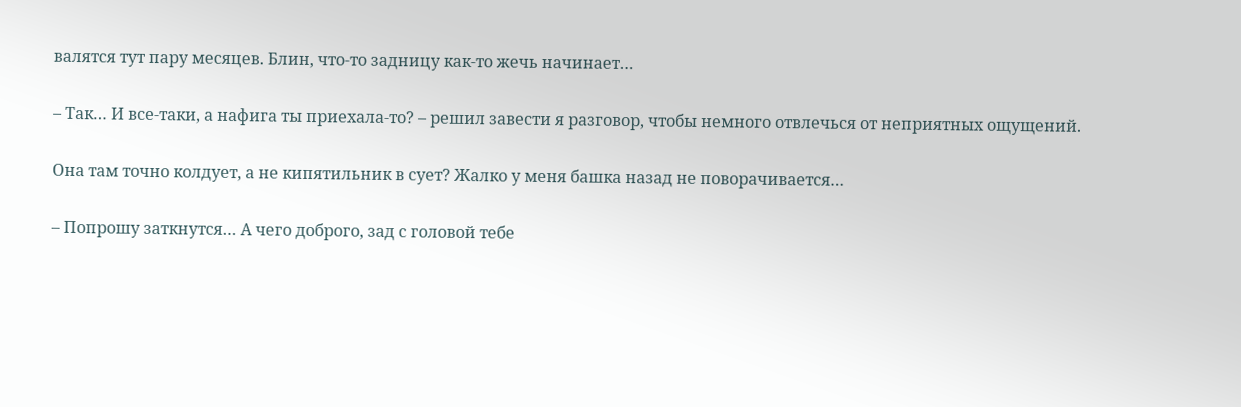валятся тут пару месяцев. Блин, что-то задницу как-то жечь начинает…

– Так… И все-таки, а нафига ты приехала-то? – решил завести я разговор, чтобы немного отвлечься от неприятных ощущений.

Она там точно колдует, а не кипятильник в сует? Жалко у меня башка назад не поворачивается…

– Попрошу заткнутся… А чего доброго, зад с головой тебе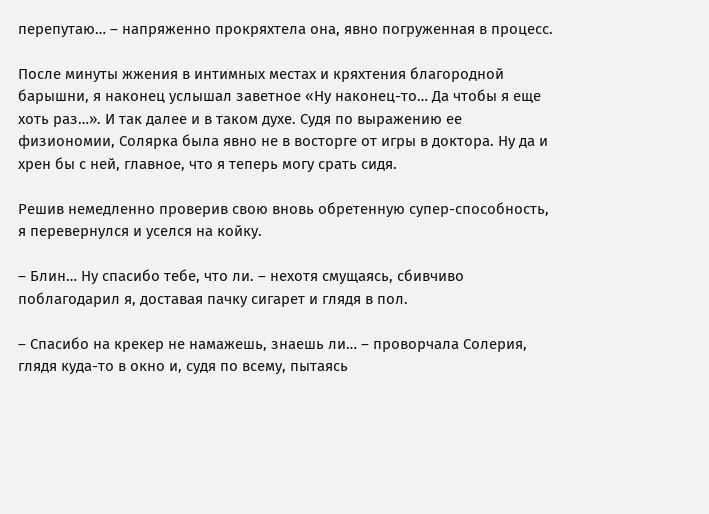перепутаю… – напряженно прокряхтела она, явно погруженная в процесс.

После минуты жжения в интимных местах и кряхтения благородной барышни, я наконец услышал заветное «Ну наконец-то… Да чтобы я еще хоть раз…». И так далее и в таком духе. Судя по выражению ее физиономии, Солярка была явно не в восторге от игры в доктора. Ну да и хрен бы с ней, главное, что я теперь могу срать сидя.

Решив немедленно проверив свою вновь обретенную супер-способность, я перевернулся и уселся на койку.

– Блин… Ну спасибо тебе, что ли. – нехотя смущаясь, сбивчиво поблагодарил я, доставая пачку сигарет и глядя в пол.

– Спасибо на крекер не намажешь, знаешь ли… – проворчала Солерия, глядя куда-то в окно и, судя по всему, пытаясь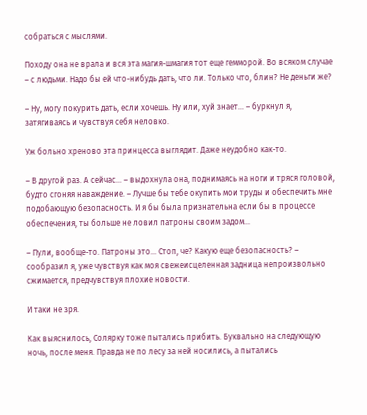собраться с мыслями.

Походу она не врала и вся эта магия-шмагия тот еще гемморой. Во всяком случае – с людьми. Надо бы ей что-нибудь дать, что ли. Только что, блин? Не деньги же?

– Ну, могу покурить дать, если хочешь. Ну или, хуй знает… – буркнул я, затягиваясь и чувствуя себя неловко.

Уж больно хреново эта принцесса выглядит. Даже неудобно как-то.

– В другой раз. А сейчас… – выдохнула она, поднимаясь на ноги и тряся головой, будто сгоняя наваждение. – Лучше бы тебе окупить мои труды и обеспечить мне подобающую безопасность. И я бы была признательна если бы в процессе обеспечения, ты больше не ловил патроны своим задом…

– Пули, вообще-то. Патроны это… Стоп, че? Какую еще безопасность? – сообразил я, уже чувствуя как моя свежеисцеленная задница непроизвольно сжимается, предчувствуя плохие новости.

И таки не зря.

Как выяснилось, Солярку тоже пытались прибить. Буквально на следующую ночь, после меня. Правда не по лесу за ней носились, а пытались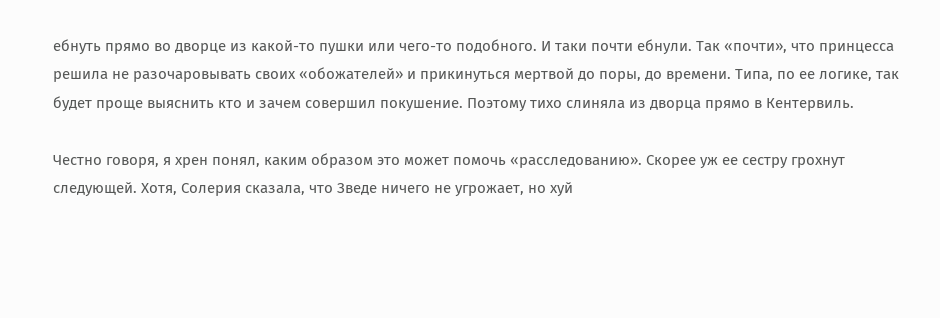ебнуть прямо во дворце из какой-то пушки или чего-то подобного. И таки почти ебнули. Так «почти», что принцесса решила не разочаровывать своих «обожателей» и прикинуться мертвой до поры, до времени. Типа, по ее логике, так будет проще выяснить кто и зачем совершил покушение. Поэтому тихо слиняла из дворца прямо в Кентервиль.

Честно говоря, я хрен понял, каким образом это может помочь «расследованию». Скорее уж ее сестру грохнут следующей. Хотя, Солерия сказала, что Зведе ничего не угрожает, но хуй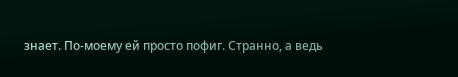знает. По-моему ей просто пофиг. Странно, а ведь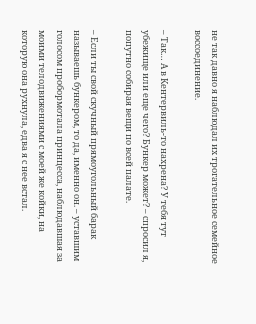не так давно я наблюдал их трогательное семейное воссоединение.

– Так… А в Кентервиль-то нахрена? У тебя тут убежище или еще чего? Бункер может? – спросил я, попутно собирая вещи по всей палате.

– Если ты свой скучный прямоугольный барак называешь бункером, то да, именно он. – уставшим голосом пробормотала принцесса, наблюдавшая за моими телодвижениями с моей же койки, на которую она рухнула, едва я с нее встал.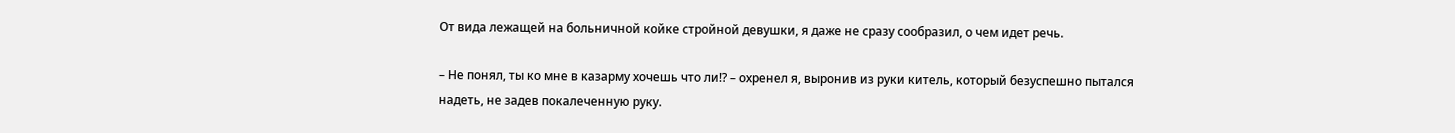От вида лежащей на больничной койке стройной девушки, я даже не сразу сообразил, о чем идет речь.

– Не понял, ты ко мне в казарму хочешь что ли!? – охренел я, выронив из руки китель, который безуспешно пытался надеть, не задев покалеченную руку.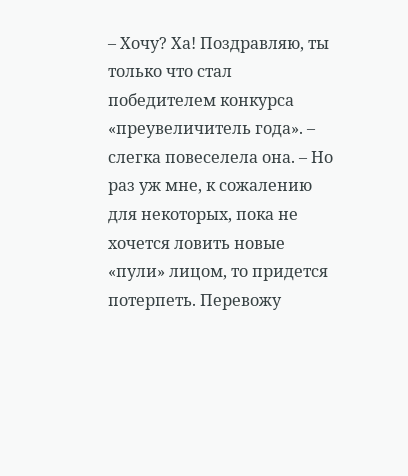– Хочу? Ха! Поздравляю, ты только что стал победителем конкурса «преувеличитель года». – слегка повеселела она. – Но раз уж мне, к сожалению для некоторых, пока не хочется ловить новые «пули» лицом, то придется потерпеть. Перевожу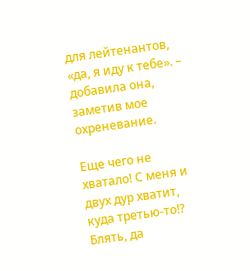для лейтенантов, «да, я иду к тебе». – добавила она, заметив мое охреневание.

Еще чего не хватало! С меня и двух дур хватит, куда третью-то!? Блять, да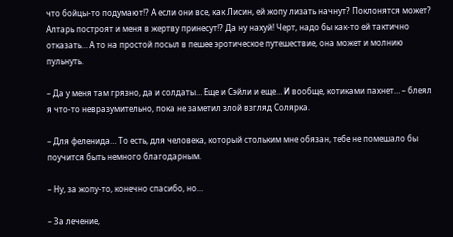что бойцы-то подумают!? А если они все, как Лисин, ей жопу лизать начнут? Поклонятся может? Алтарь построят и меня в жертву принесут!? Да ну нахуй! Черт, надо бы как-то ей тактично отказать… А то на простой посыл в пешее эротическое путешествие, она может и молнию пульнуть.

– Да у меня там грязно, да и солдаты… Еще и Сэйли и еще… И вообще, котиками пахнет… – блеял я что-то невразумительно, пока не заметил злой взгляд Солярка.

– Для феленида… То есть, для человека, который стольким мне обязан, тебе не помешало бы поучится быть немного благодарным.

– Ну, за жопу-то, конечно спасибо, но…

– За лечение,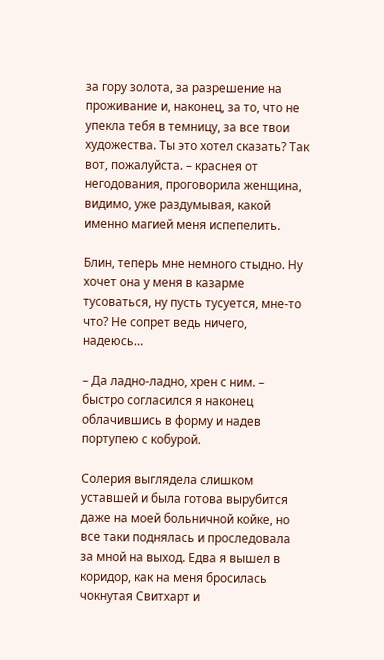за гору золота, за разрешение на проживание и, наконец, за то, что не упекла тебя в темницу, за все твои художества. Ты это хотел сказать? Так вот, пожалуйста. – краснея от негодования, проговорила женщина, видимо, уже раздумывая, какой именно магией меня испепелить.

Блин, теперь мне немного стыдно. Ну хочет она у меня в казарме тусоваться, ну пусть тусуется, мне-то что? Не сопрет ведь ничего, надеюсь…

– Да ладно-ладно, хрен с ним. – быстро согласился я наконец облачившись в форму и надев портупею с кобурой.

Солерия выглядела слишком уставшей и была готова вырубится даже на моей больничной койке, но все таки поднялась и проследовала за мной на выход. Едва я вышел в коридор, как на меня бросилась чокнутая Свитхарт и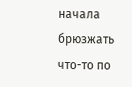начала брюзжать что-то по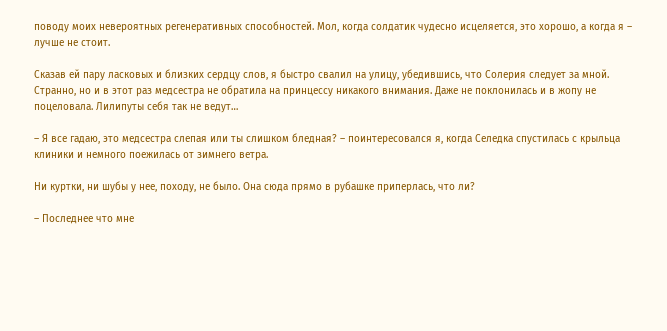поводу моих невероятных регенеративных способностей. Мол, когда солдатик чудесно исцеляется, это хорошо, а когда я – лучше не стоит.

Сказав ей пару ласковых и близких сердцу слов, я быстро свалил на улицу, убедившись, что Солерия следует за мной. Странно, но и в этот раз медсестра не обратила на принцессу никакого внимания. Даже не поклонилась и в жопу не поцеловала. Лилипуты себя так не ведут…

– Я все гадаю, это медсестра слепая или ты слишком бледная? – поинтересовался я, когда Селедка спустилась с крыльца клиники и немного поежилась от зимнего ветра.

Ни куртки, ни шубы у нее, походу, не было. Она сюда прямо в рубашке приперлась, что ли?

– Последнее что мне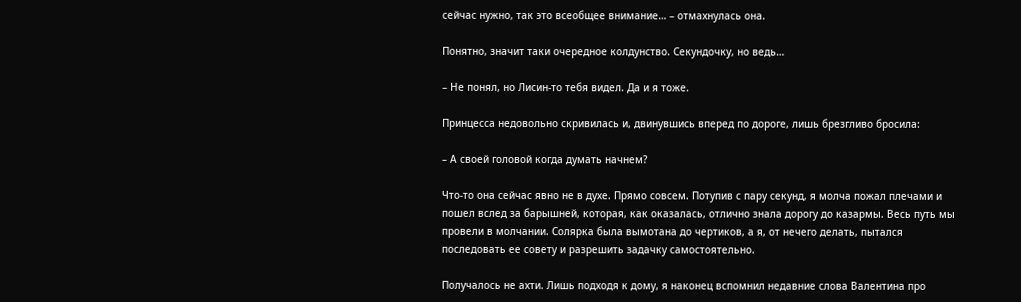сейчас нужно, так это всеобщее внимание… – отмахнулась она.

Понятно, значит таки очередное колдунство. Секундочку, но ведь…

– Не понял, но Лисин-то тебя видел. Да и я тоже.

Принцесса недовольно скривилась и, двинувшись вперед по дороге, лишь брезгливо бросила:

– А своей головой когда думать начнем?

Что-то она сейчас явно не в духе. Прямо совсем. Потупив с пару секунд, я молча пожал плечами и пошел вслед за барышней, которая, как оказалась, отлично знала дорогу до казармы. Весь путь мы провели в молчании. Солярка была вымотана до чертиков, а я, от нечего делать, пытался последовать ее совету и разрешить задачку самостоятельно.

Получалось не ахти. Лишь подходя к дому, я наконец вспомнил недавние слова Валентина про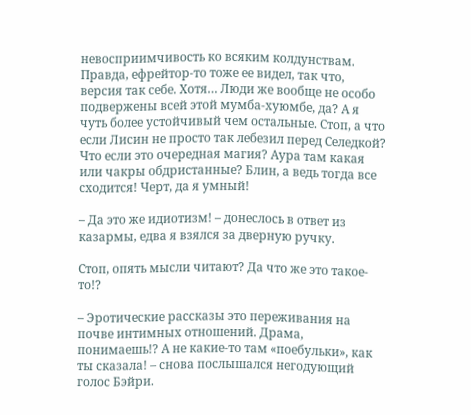невосприимчивость ко всяким колдунствам. Правда, ефрейтор-то тоже ее видел, так что, версия так себе. Хотя… Люди же вообще не особо подвержены всей этой мумба-хуюмбе, да? А я чуть более устойчивый чем остальные. Стоп, а что если Лисин не просто так лебезил перед Селедкой? Что если это очередная магия? Аура там какая или чакры обдристанные? Блин, а ведь тогда все сходится! Черт, да я умный!

– Да это же идиотизм! – донеслось в ответ из казармы, едва я взялся за дверную ручку.

Стоп, опять мысли читают? Да что же это такое-то!?

– Эротические рассказы это переживания на почве интимных отношений. Драма, понимаешь!? А не какие-то там «поебульки», как ты сказала! – снова послышался негодующий голос Бэйри.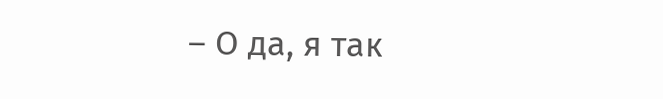– О да, я так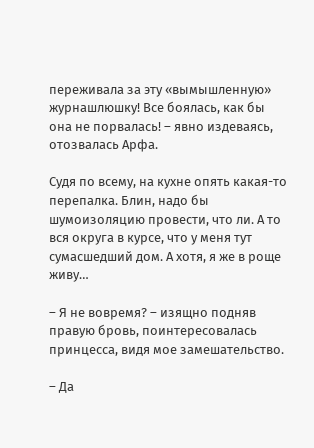переживала за эту «вымышленную» журнашлюшку! Все боялась, как бы она не порвалась! – явно издеваясь, отозвалась Арфа.

Судя по всему, на кухне опять какая-то перепалка. Блин, надо бы шумоизоляцию провести, что ли. А то вся округа в курсе, что у меня тут сумасшедший дом. А хотя, я же в роще живу…

– Я не вовремя? – изящно подняв правую бровь, поинтересовалась принцесса, видя мое замешательство.

– Да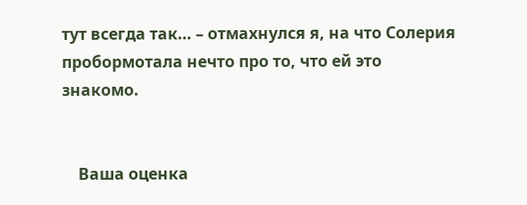тут всегда так… – отмахнулся я, на что Солерия пробормотала нечто про то, что ей это знакомо.


    Ваша оценка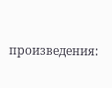произведения: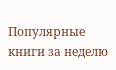Популярные книги за неделю